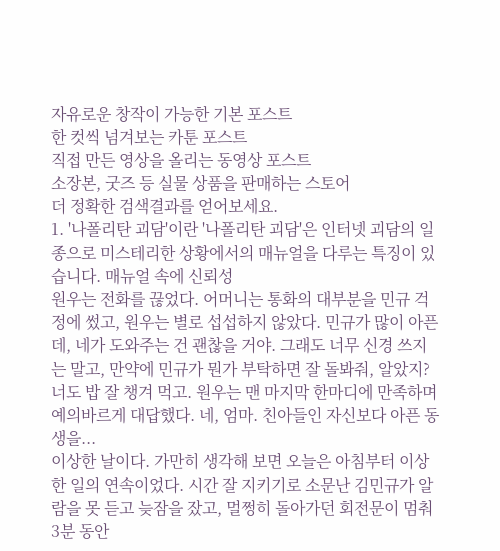자유로운 창작이 가능한 기본 포스트
한 컷씩 넘겨보는 카툰 포스트
직접 만든 영상을 올리는 동영상 포스트
소장본, 굿즈 등 실물 상품을 판매하는 스토어
더 정확한 검색결과를 얻어보세요.
1. '나폴리탄 괴담'이란 '나폴리탄 괴담'은 인터넷 괴담의 일종으로 미스테리한 상황에서의 매뉴얼을 다루는 특징이 있습니다. 매뉴얼 속에 신뢰성
원우는 전화를 끊었다. 어머니는 통화의 대부분을 민규 걱정에 썼고, 원우는 별로 섭섭하지 않았다. 민규가 많이 아픈데, 네가 도와주는 건 괜찮을 거야. 그래도 너무 신경 쓰지는 말고, 만약에 민규가 뭔가 부탁하면 잘 돌봐줘, 알았지? 너도 밥 잘 챙겨 먹고. 원우는 맨 마지막 한마디에 만족하며 예의바르게 대답했다. 네, 엄마. 친아들인 자신보다 아픈 동생을...
이상한 날이다. 가만히 생각해 보면 오늘은 아침부터 이상한 일의 연속이었다. 시간 잘 지키기로 소문난 김민규가 알람을 못 듣고 늦잠을 잤고, 멀쩡히 돌아가던 회전문이 멈춰 3분 동안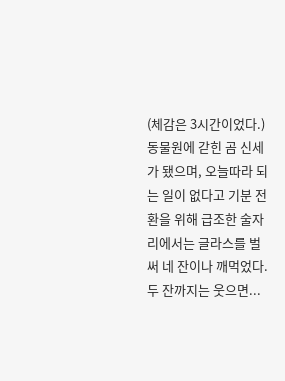(체감은 3시간이었다.) 동물원에 갇힌 곰 신세가 됐으며, 오늘따라 되는 일이 없다고 기분 전환을 위해 급조한 술자리에서는 글라스를 벌써 네 잔이나 깨먹었다. 두 잔까지는 웃으면...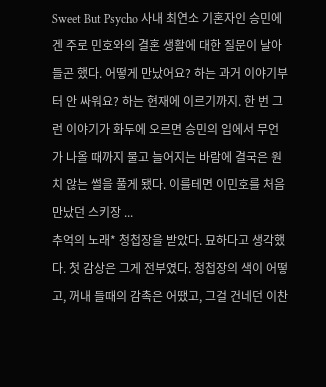Sweet But Psycho 사내 최연소 기혼자인 승민에겐 주로 민호와의 결혼 생활에 대한 질문이 날아들곤 했다. 어떻게 만났어요? 하는 과거 이야기부터 안 싸워요? 하는 현재에 이르기까지. 한 번 그런 이야기가 화두에 오르면 승민의 입에서 무언가 나올 때까지 물고 늘어지는 바람에 결국은 원치 않는 썰을 풀게 됐다. 이를테면 이민호를 처음 만났던 스키장 ...
추억의 노래* 청첩장을 받았다. 묘하다고 생각했다. 첫 감상은 그게 전부였다. 청첩장의 색이 어떻고, 꺼내 들때의 감촉은 어땠고, 그걸 건네던 이찬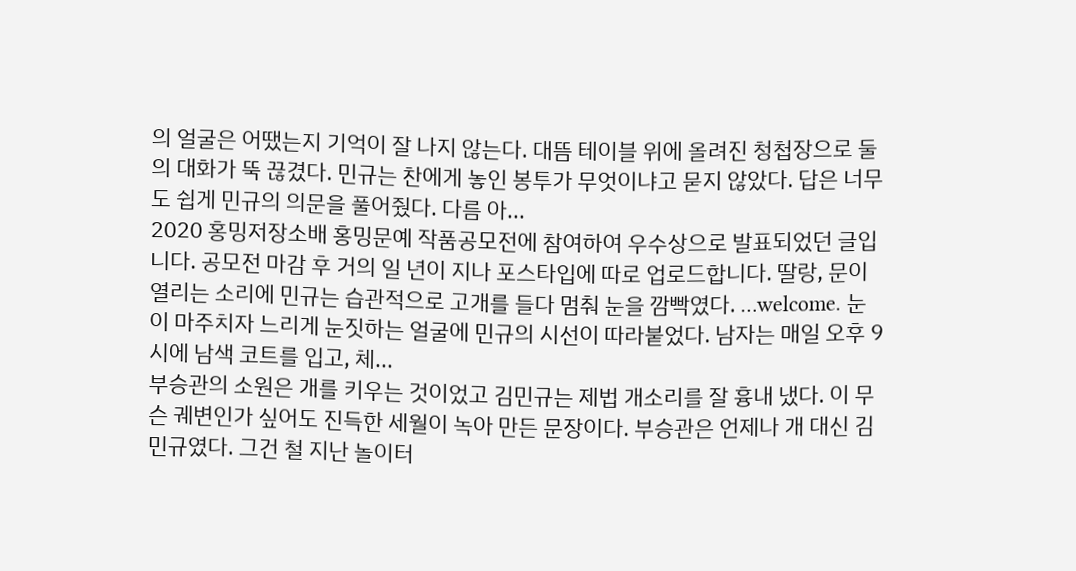의 얼굴은 어땠는지 기억이 잘 나지 않는다. 대뜸 테이블 위에 올려진 청첩장으로 둘의 대화가 뚝 끊겼다. 민규는 찬에게 놓인 봉투가 무엇이냐고 묻지 않았다. 답은 너무도 쉽게 민규의 의문을 풀어줬다. 다름 아...
2020 홍밍저장소배 홍밍문예 작품공모전에 참여하여 우수상으로 발표되었던 글입니다. 공모전 마감 후 거의 일 년이 지나 포스타입에 따로 업로드합니다. 딸랑, 문이 열리는 소리에 민규는 습관적으로 고개를 들다 멈춰 눈을 깜빡였다. …welcome. 눈이 마주치자 느리게 눈짓하는 얼굴에 민규의 시선이 따라붙었다. 남자는 매일 오후 9시에 남색 코트를 입고, 체...
부승관의 소원은 개를 키우는 것이었고 김민규는 제법 개소리를 잘 흉내 냈다. 이 무슨 궤변인가 싶어도 진득한 세월이 녹아 만든 문장이다. 부승관은 언제나 개 대신 김민규였다. 그건 철 지난 놀이터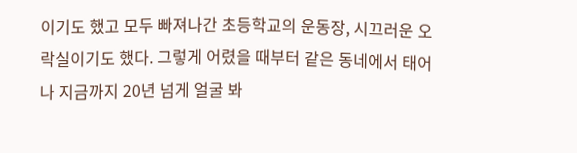이기도 했고 모두 빠져나간 초등학교의 운동장, 시끄러운 오락실이기도 했다. 그렇게 어렸을 때부터 같은 동네에서 태어나 지금까지 20년 넘게 얼굴 봐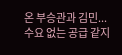온 부승관과 김민...
수요 없는 공급 같지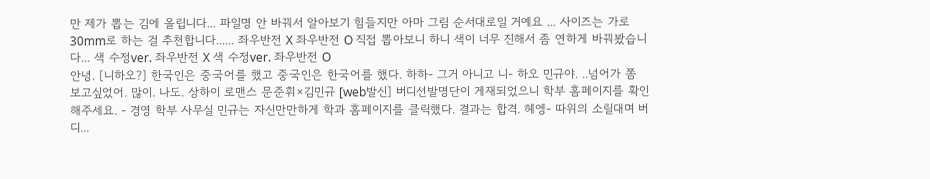만 제가 뽑는 김에 올립니다... 파일명 안 바꿔서 알아보기 힘들지만 아마 그림 순서대로일 거예요 ... 사이즈는 가로 30mm로 하는 걸 추천합니다...... 좌우반전 X 좌우반전 O 직접 뽑아보니 하니 색이 너무 진해서 좀 연하게 바꿔봤습니다... 색 수정ver. 좌우반전 X 색 수정ver. 좌우반전 O
안녕. [니하오?] 한국인은 중국어를 했고 중국인은 한국어를 했다. 하하- 그거 아니고 니- 하오 민규야. ..넘어가 쫌 보고싶었어. 많이. 나도. 상하이 로맨스 문준휘×김민규 [web발신] 버디선발명단이 게재되었으니 학부 홈페이지를 확인해주세요. - 경영 학부 사무실 민규는 자신만만하게 학과 홈페이지를 클릭했다. 결과는 합격. 헤엥- 따위의 소릴대며 버디...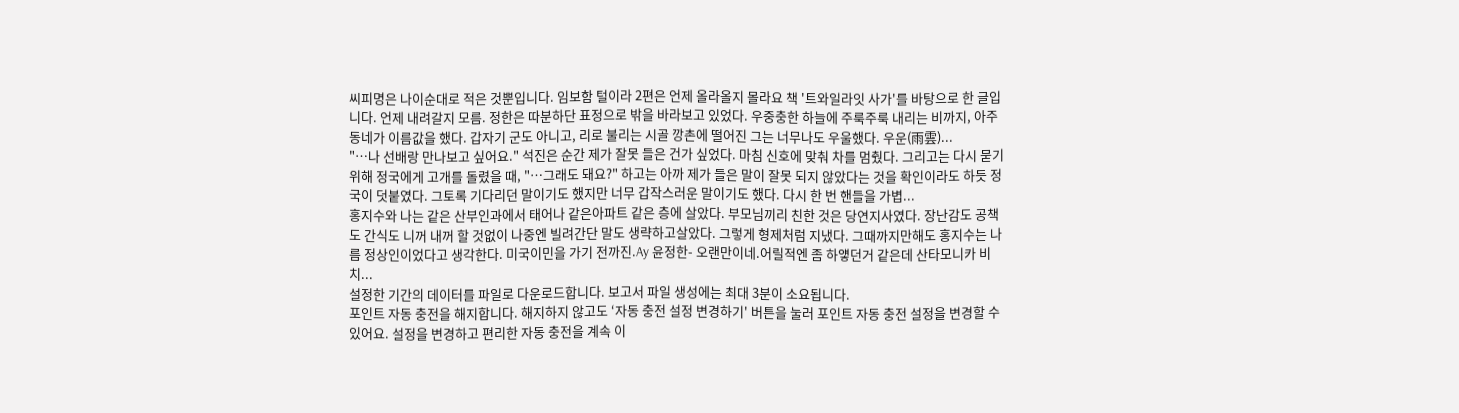씨피명은 나이순대로 적은 것뿐입니다. 임보함 털이라 2편은 언제 올라올지 몰라요 책 '트와일라잇 사가'를 바탕으로 한 글입니다. 언제 내려갈지 모름. 정한은 따분하단 표정으로 밖을 바라보고 있었다. 우중충한 하늘에 주룩주룩 내리는 비까지, 아주 동네가 이름값을 했다. 갑자기 군도 아니고, 리로 불리는 시골 깡촌에 떨어진 그는 너무나도 우울했다. 우운(雨雲)...
"…나 선배랑 만나보고 싶어요." 석진은 순간 제가 잘못 들은 건가 싶었다. 마침 신호에 맞춰 차를 멈췄다. 그리고는 다시 묻기 위해 정국에게 고개를 돌렸을 때, "…그래도 돼요?" 하고는 아까 제가 들은 말이 잘못 되지 않았다는 것을 확인이라도 하듯 정국이 덧붙였다. 그토록 기다리던 말이기도 했지만 너무 갑작스러운 말이기도 했다. 다시 한 번 핸들을 가볍...
홍지수와 나는 같은 산부인과에서 태어나 같은아파트 같은 층에 살았다. 부모님끼리 친한 것은 당연지사였다. 장난감도 공책도 간식도 니꺼 내꺼 할 것없이 나중엔 빌려간단 말도 생략하고살았다. 그렇게 형제처럼 지냈다. 그때까지만해도 홍지수는 나름 정상인이었다고 생각한다. 미국이민을 가기 전까진.Ay 윤정한- 오랜만이네.어릴적엔 좀 하얳던거 같은데 산타모니카 비치...
설정한 기간의 데이터를 파일로 다운로드합니다. 보고서 파일 생성에는 최대 3분이 소요됩니다.
포인트 자동 충전을 해지합니다. 해지하지 않고도 ‘자동 충전 설정 변경하기' 버튼을 눌러 포인트 자동 충전 설정을 변경할 수 있어요. 설정을 변경하고 편리한 자동 충전을 계속 이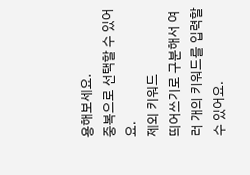용해보세요.
중복으로 선택할 수 있어요.
제외 키워드
띄어쓰기로 구분해서 여러 개의 키워드를 입력할 수 있어요.